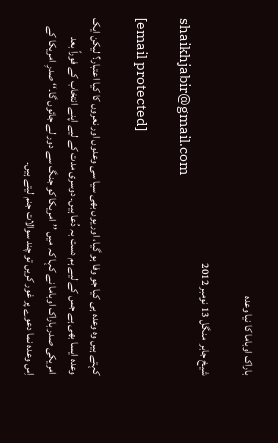باراک اوباما کا نیا وعدہ

شیخ جابر  منگل 13 نومبر 2012
shaikhjabir@gmail.com

[email protected]

کہتے ہیں وہ وعدہ ہی کیا جو وفا ہو گیا، اور یوں بھی سیا سی وعدوں اور نعروں کا کیا اعتبار؟ لیکن ایک وعدہ ایسا بھی ہے جس کے لیے ہم دست بہ دُعا ہیں۔ دوسری مدت کے لیے اپنے انتخاب کے فوراً بعد امریکی صدر باراک اوباما نے کہا کہ میں ’’امریکا کو جنگ سے دور لے جائوں گا۔‘‘ صدرِ امریکا کے اِس وعدہ نما دعوے پر غور کریں تو چند سوالات جنم لیتے ہیں۔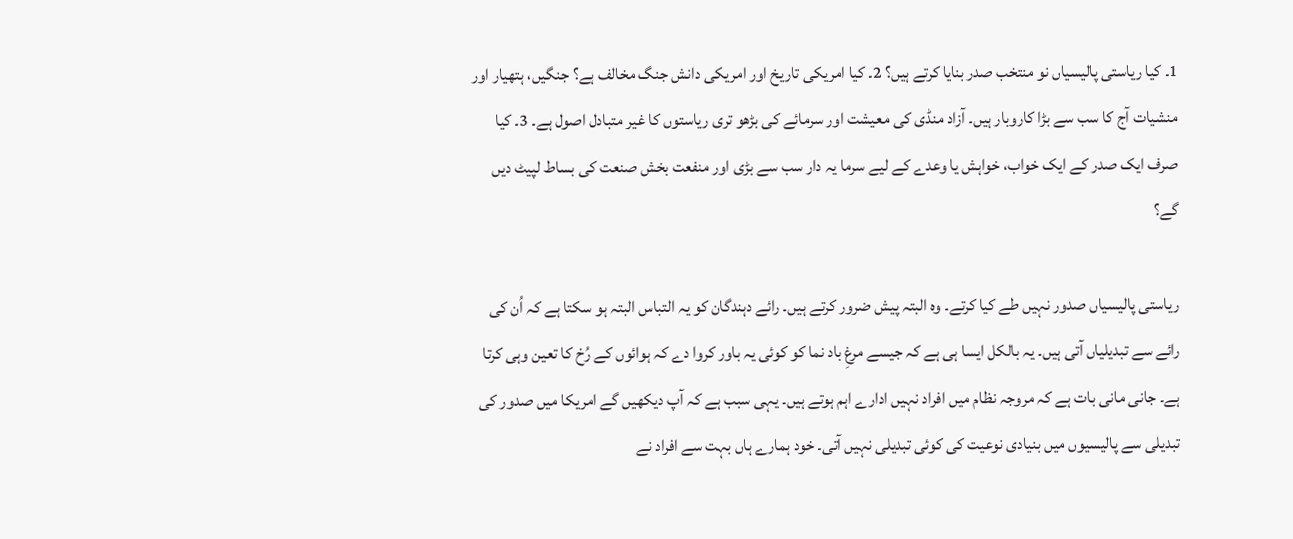1۔ کیا ریاستی پالیسیاں نو منتخب صدر بنایا کرتے ہیں؟ 2۔ کیا امریکی تاریخ اور امریکی دانش جنگ مخالف ہے؟ جنگیں، ہتھیار اور منشیات آج کا سب سے بڑا کاروبار ہیں۔ آزاد منڈی کی معیشت اور سرمائے کی بڑھو تری ریاستوں کا غیر متبادل اصول ہے۔ 3۔ کیا صرف ایک صدر کے ایک خواب، خواہش یا وعدے کے لیے سرما یہ دار سب سے بڑی اور منفعت بخش صنعت کی بساط لپیٹ دیں گے؟

ریاستی پالیسیاں صدور نہیں طے کیا کرتے۔ وہ البتہ پیش ضرور کرتے ہیں۔ رائے دہندگان کو یہ التباس البتہ ہو سکتا ہے کہ اُن کی رائے سے تبدیلیاں آتی ہیں۔ یہ بالکل ایسا ہی ہے کہ جیسے مرغِ باد نما کو کوئی یہ باور کروا دے کہ ہوائوں کے رُخ کا تعین وہی کرتا ہے۔ جانی مانی بات ہے کہ مروجہ نظام میں افراد نہیں ادارے اہم ہوتے ہیں۔ یہی سبب ہے کہ آپ دیکھیں گے امریکا میں صدور کی تبدیلی سے پالیسیوں میں بنیادی نوعیت کی کوئی تبدیلی نہیں آتی۔ خود ہمارے ہاں بہت سے افراد نے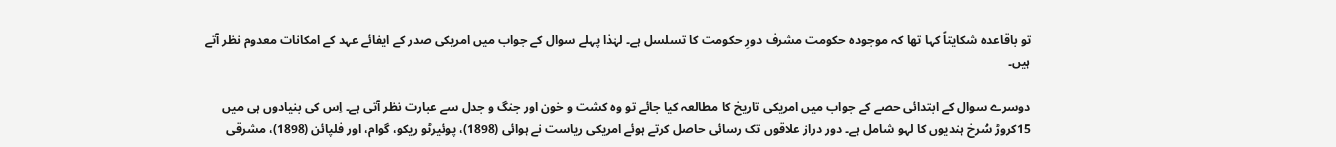تو باقاعدہ شکایتاً کہا تھا کہ موجودہ حکومت مشرف دورِ حکومت کا تسلسل ہے۔ لہٰذا پہلے سوال کے جواب میں امریکی صدر کے ایفائے عہد کے امکانات معدوم نظر آتے ہیں۔

دوسرے سوال کے ابتدائی حصے کے جواب میں امریکی تاریخ کا مطالعہ کیا جائے تو وہ کشت و خون اور جنگ و جدل سے عبارت نظر آتی ہے۔ اِس کی بنیادوں ہی میں 15کروڑ سُرخ ہندیوں کا لہو شامل ہے۔ دور دراز علاقوں تک رسائی حاصل کرتے ہوئے امریکی ریاست نے ہوائی (1898)، پوئیرٹو ریکو، گوام، اور فلپائن (1898)، مشرقی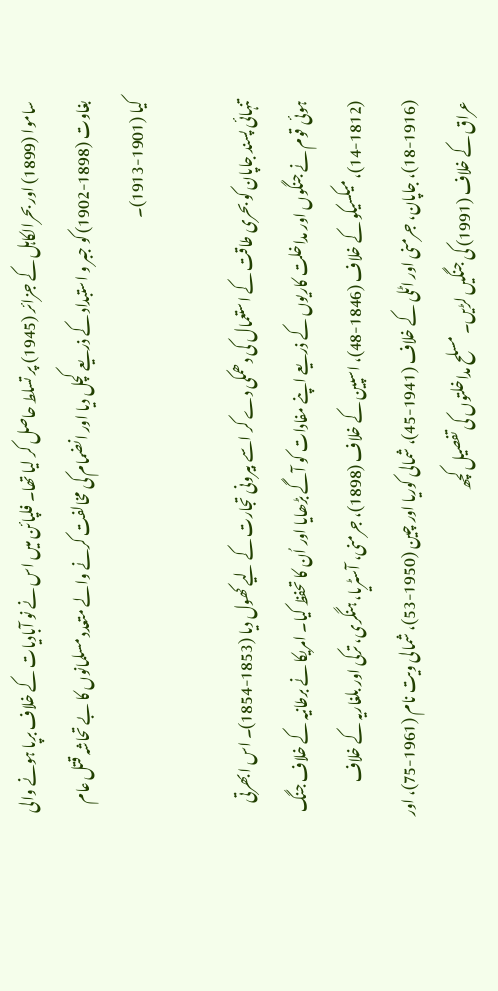ساموا (1899) اور بحرالکاہل کے جزائر (1945) پر تسلط حاصل کر لیا تھا۔ فلپائن میں اس نے نو آبادیات کے خلاف برپا ہونے والی بغاوت (1898-1902) کو جبر و استبداد کے ذریعے کچل دیا اور انضمام کی مخالفت کرنے والے متعدد مسلمانوں کا بے تحاشہ قتل عام کیا (1901-1913)۔

تنہائی پسند جاپان کو بحری طاقت کے استعمال کی دھمکی دے کر اسے بیرونی تجارت کے لیے کھول دیا (1853-1854)۔ اس ابھرتی ہوئی قوم نے جنگوں اور مداخلت کاریوں کے ذریعے اپنے مفادات کو آگے بڑھایا اور اُن کا تحفظ کیا۔ امریکا نے برطانیہ کے خلاف جنگ (1812-14)، میکسیکو کے خلاف (1846-48)، اسپین کے خلاف (1898)، جرمنی، آسٹریا، ہنگری، ترکی اور بلغاریہ کے خلاف (1916-18)، جاپان، جرمنی اور اٹلی کے خلاف (1941-45)، شمالی کوریا اور چین (1950-53)، شمالی ویت نام (1961-75)، اور عراق کے خلاف (1991) کی جنگیں لڑیں۔ مسلح مداخلتوں کی تفصیل کچھ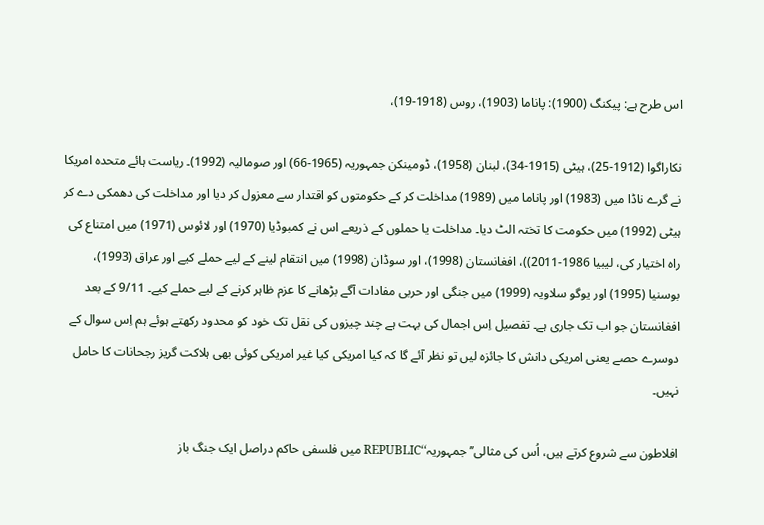اس طرح ہے: پیکنگ (1900): پاناما (1903)، روس (1918-19)،

نکاراگوا (1912-25)، ہیٹی (1915-34)، لبنان (1958)، ڈومینکن جمہوریہ (1965-66) اور صومالیہ (1992)۔ ریاست ہائے متحدہ امریکا نے گرے ناڈا میں (1983) اور پاناما میں (1989) مداخلت کر کے حکومتوں کو اقتدار سے معزول کر دیا اور مداخلت کی دھمکی دے کر ہیٹی (1992) میں حکومت کا تختہ الٹ دیا۔ مداخلت یا حملوں کے ذریعے اس نے کمبوڈیا (1970) اور لائوس (1971) میں امتناع کی راہ اختیار کی، لیبیا 1986-2011))، افغانستان (1998)، اور سوڈان (1998) میں انتقام لینے کے لیے حملے کیے اور عراق (1993)، بوسنیا (1995) اور یوگو سلاویہ (1999) میں جنگی اور حربی مفادات آگے بڑھانے کا عزم ظاہر کرنے کے لیے حملے کیے۔ 9/11 کے بعد افغانستان جو اب تک جاری ہے۔ تفصیل اِس اجمال کی بہت ہے چند چیزوں کی نقل تک خود کو محدود رکھتے ہوئے ہم اِس سوال کے دوسرے حصے یعنی امریکی دانش کا جائزہ لیں تو نظر آئے گا کہ کیا امریکی کیا غیر امریکی کوئی بھی ہلاکت گریز رجحانات کا حامل نہیں۔

افلاطون سے شروع کرتے ہیں، اُس کی مثالی’’ جمہوریہ‘‘REPUBLIC میں فلسفی حاکم دراصل ایک جنگ باز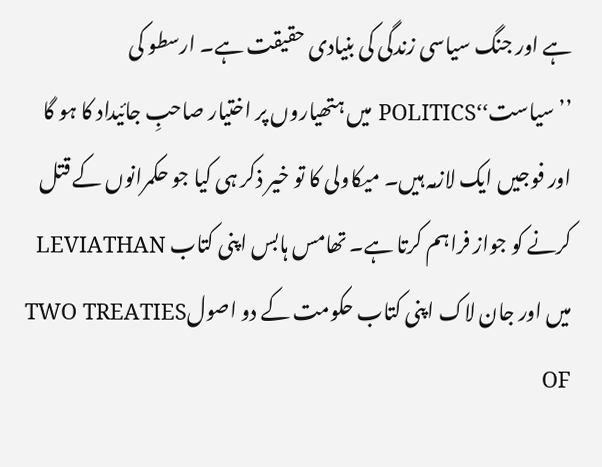ہے اور جنگ سیاسی زندگی کی بنیادی حقیقت ہے۔ ارسطو کی ’’سیاست‘‘POLITICS میں ہتھیاروں پر اختیار صاحبِ جائیداد کا ہو گا اور فوجیں ایک لازمہ ہیں۔ میکاولی کا تو خیر ذکر ہی کیا جو حکمرانوں کے قتل کرنے کو جواز فراہم کرتا ہے۔ تھامس ہابس اپنی کتاب LEVIATHAN میں اور جان لاک اپنی کتاب حکومت کے دو اصولTWO TREATIES OF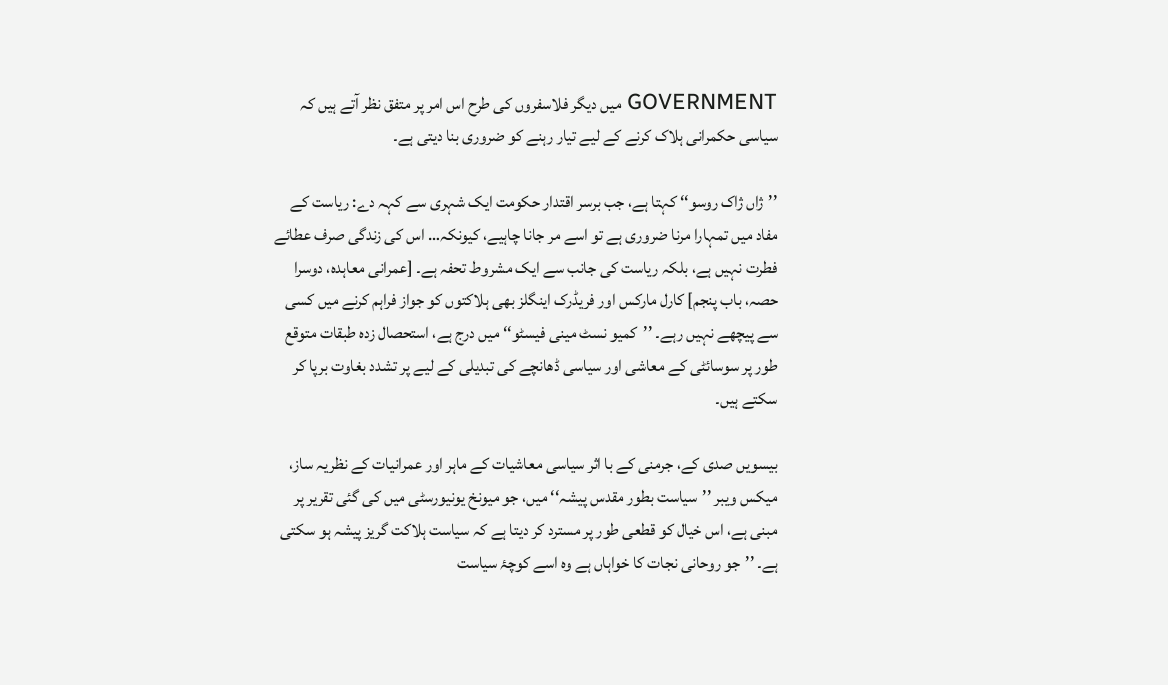GOVERNMENT میں دیگر فلاسفروں کی طرح اس امر پر متفق نظر آتے ہیں کہ سیاسی حکمرانی ہلاک کرنے کے لیے تیار رہنے کو ضروری بنا دیتی ہے۔

’’ژاں ژاک روسو‘‘ کہتا ہے، جب برسر اقتدار حکومت ایک شہری سے کہہ دے: ریاست کے مفاد میں تمہارا مرنا ضروری ہے تو اسے مر جانا چاہیے، کیونکہ… اس کی زندگی صرف عطائے فطرت نہیں ہے، بلکہ ریاست کی جانب سے ایک مشروط تحفہ ہے۔ [عمرانی معاہدہ، دوسرا حصہ، باب پنجم] کارل مارکس اور فریڈرک اینگلز بھی ہلاکتوں کو جواز فراہم کرنے میں کسی سے پیچھے نہیں رہے۔ ’’کمیو نسٹ مینی فیسٹو‘‘ میں درج ہے، استحصال زدہ طبقات متوقع طور پر سوسائٹی کے معاشی اور سیاسی ڈھانچے کی تبدیلی کے لیے پر تشدد بغاوت برپا کر سکتے ہیں۔

بیسویں صدی کے، جرمنی کے با اثر سیاسی معاشیات کے ماہر اور عمرانیات کے نظریہ ساز، میکس ویبر ’’سیاست بطور مقدس پیشہ‘‘ میں، جو میونخ یونیورسٹی میں کی گئی تقریر پر مبنی ہے، اس خیال کو قطعی طور پر مسترد کر دیتا ہے کہ سیاست ہلاکت گریز پیشہ ہو سکتی ہے۔ ’’جو روحانی نجات کا خواہاں ہے وہ اسے کوچۂ سیاست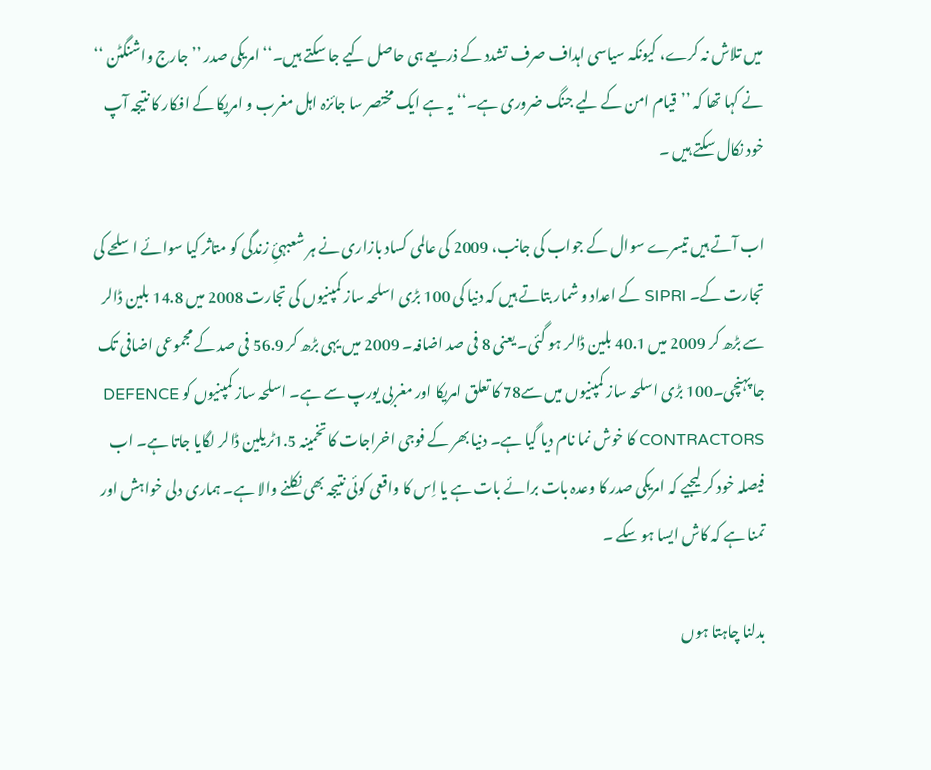میں تلاش نہ کرے، کیونکہ سیاسی اہداف صرف تشدد کے ذریعے ہی حاصل کیے جا سکتے ہیں۔‘‘ امریکی صدر ’’ جارج واشنگٹن ‘‘ نے کہا تھا کہ ’’قیام امن کے لیے جنگ ضروری ہے۔‘‘ یہ ہے ایک مختصر سا جائزہ اہل مغرب و امریکا کے افکار کا نتیجہ آپ خود نکال سکتے ہیں ۔

اب آتے ہیں تیسرے سوال کے جواب کی جانب، 2009 کی عالمی کساد بازاری نے ہر شعبہئِ زندگی کو متاثر کیا سوائے اسلحے کی تجارت کے۔ SIPRI کے اعداد و شمار بتاتے ہیں کہ دنیا کی 100 بڑی اسلحہ ساز کمپنیوں کی تجارت 2008 میں 14.8 بلین ڈالر سے بڑھ کر 2009 میں 40.1 بلین ڈالر ہو گئی۔ یعنی 8 فی صد اضافہ۔ 2009 میں یہی بڑھ کر 56.9 فی صد کے مجموعی اضافی تک جا پہنچی۔100 بڑی اسلحہ ساز کمپنیوں میں سے78 کا تعلق امریکا اور مغربی یورپ سے ہے۔ اسلحہ ساز کمپنیوں کو DEFENCE CONTRACTORS کا خوش نما نام دیا گیا ہے۔ دنیا بھر کے فوجی اخراجات کا تخمینہ 1.5ٹریلین ڈالر لگایا جاتا ہے۔ اب فیصلہ خود کر لیجیے کہ امریکی صدر کا وعدہ بات برائے بات ہے یا اِس کا واقعی کوئی نتیجہ بھی نکلنے والا ہے۔ ہماری دلی خواہش اور تمنا ہے کہ کاش ایسا ہو سکے ۔

بدلنا چاہتا ہوں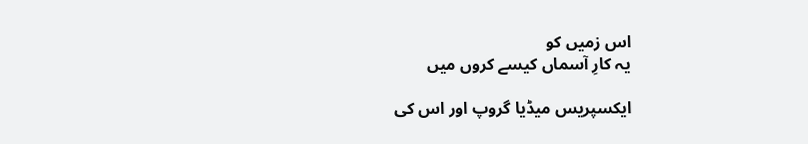اس زمیں کو
یہ کارِ آسماں کیسے کروں میں

ایکسپریس میڈیا گروپ اور اس کی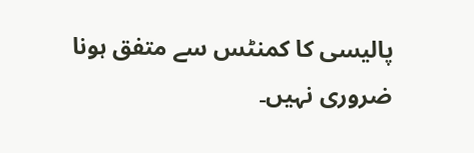پالیسی کا کمنٹس سے متفق ہونا ضروری نہیں۔